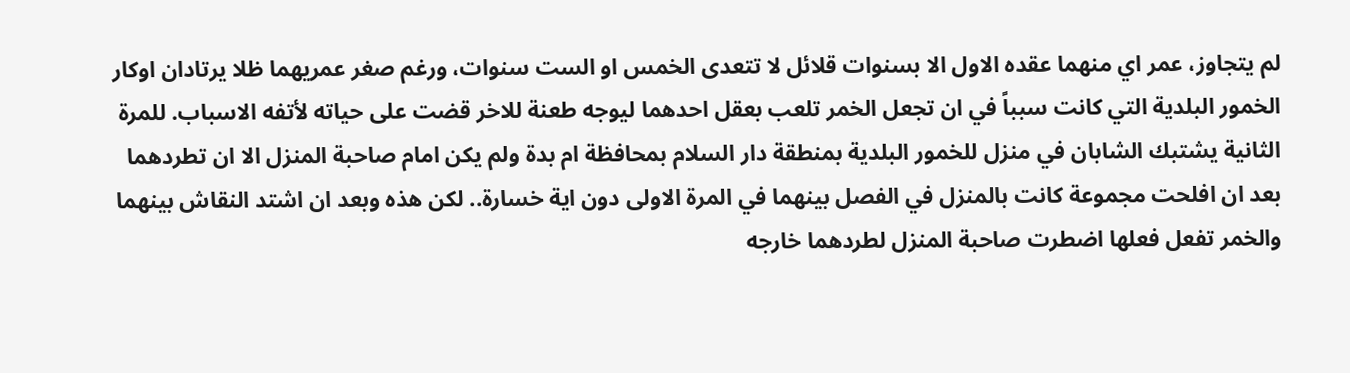لم يتجاوز، عمر اي منهما عقده الاول الا بسنوات قلائل لا تتعدى الخمس او الست سنوات، ورغم صغر عمريهما ظلا يرتادان اوكار الخمور البلدية التي كانت سبباً في ان تجعل الخمر تلعب بعقل احدهما ليوجه طعنة للاخر قضت على حياته لأتفه الاسباب. للمرة الثانية يشتبك الشابان في منزل للخمور البلدية بمنطقة دار السلام بمحافظة ام بدة ولم يكن امام صاحبة المنزل الا ان تطردهما بعد ان افلحت مجموعة كانت بالمنزل في الفصل بينهما في المرة الاولى دون اية خسارة.. لكن هذه وبعد ان اشتد النقاش بينهما والخمر تفعل فعلها اضطرت صاحبة المنزل لطردهما خارجه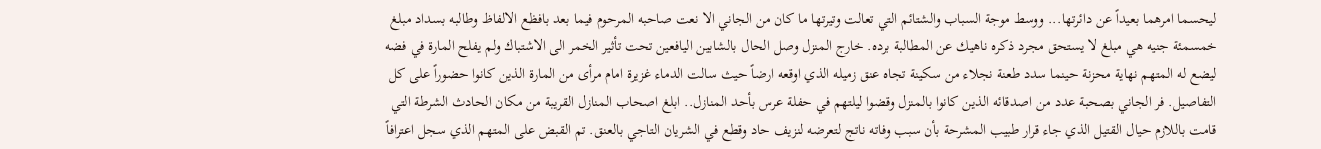ليحسما امرهما بعيداً عن دائرتها... ووسط موجة السباب والشتائم التي تعالت وتيرتها ما كان من الجاني الا نعت صاحبه المرحوم فيما بعد بافظع الالفاظ وطالبه بسداد مبلغ خمسمئة جنيه هي مبلغ لا يستحق مجرد ذكره ناهيك عن المطالبة برده. خارج المنزل وصل الحال بالشابين اليافعين تحت تأثير الخمر الى الاشتباك ولم يفلح المارة في فضه ليضع له المتهم نهاية محزنة حينما سدد طعنة نجلاء من سكينة تجاه عنق زميله الذي اوقعه ارضاً حيث سالت الدماء غزيرة امام مرأى من المارة الذين كانوا حضوراً على كل التفاصيل. فر الجاني بصحبة عدد من اصدقائه الذين كانوا بالمنزل وقضوا ليلتهم في حفلة عرس بأحد المنازل.. ابلغ اصحاب المنازل القريبة من مكان الحادث الشرطة التي قامت باللازم حيال القتيل الذي جاء قرار طبيب المشرحة بأن سبب وفاته ناتج لتعرضه لنزيف حاد وقطع في الشريان التاجي بالعنق. تم القبض على المتهم الذي سجل اعترافاً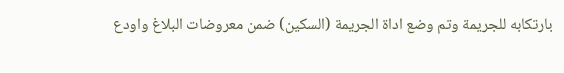بارتكابه للجريمة وتم وضع اداة الجريمة (السكين) ضمن معروضات البلاغ واودع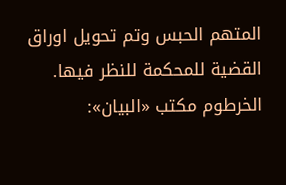المتهم الحبس وتم تحويل اوراق القضية للمحكمة للنظر فيها. الخرطوم مكتب «البيان»: